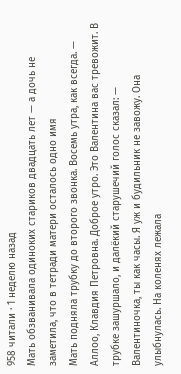958 читали · 1 неделю назад
Мать обзванивала одиноких стариков двадцать лет — а дочь не заметила, что в тетради матери осталось одно имя
Мать подняла трубку до второго звонка. Восемь утра, как всегда. — Аллоо, Клавдия Петровна. Доброе утро. Это Валентина вас тревожит. В трубке зашуршало, и далёкий старушечий голос сказал: — Валентиночка, ты как часы. Я уж и будильник не завожу. Она улыбнулась. На коленях лежала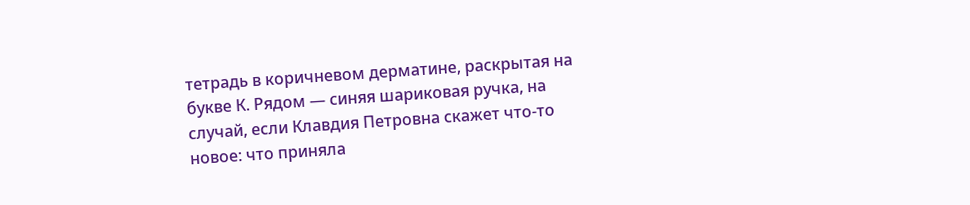тетрадь в коричневом дерматине, раскрытая на букве К. Рядом — синяя шариковая ручка, на случай, если Клавдия Петровна скажет что-то новое: что приняла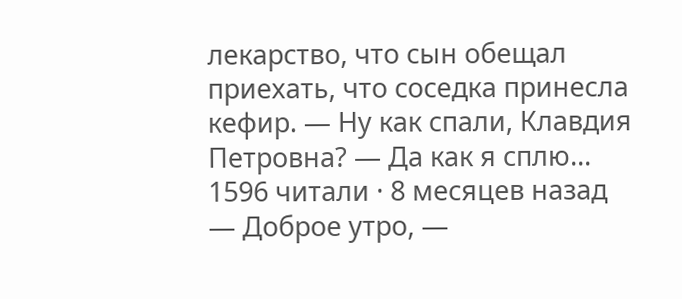лекарство, что сын обещал приехать, что соседка принесла кефир. — Ну как спали, Клавдия Петровна? — Да как я сплю...
1596 читали · 8 месяцев назад
— Доброе утро, —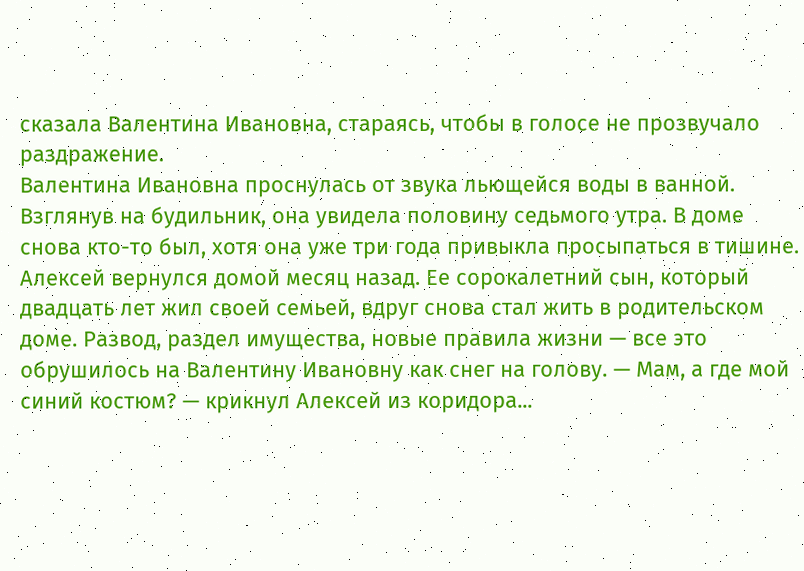сказала Валентина Ивановна, стараясь, чтобы в голосе не прозвучало раздражение.
Валентина Ивановна проснулась от звука льющейся воды в ванной. Взглянув на будильник, она увидела половину седьмого утра. В доме снова кто-то был, хотя она уже три года привыкла просыпаться в тишине. Алексей вернулся домой месяц назад. Ее сорокалетний сын, который двадцать лет жил своей семьей, вдруг снова стал жить в родительском доме. Развод, раздел имущества, новые правила жизни — все это обрушилось на Валентину Ивановну как снег на голову. — Мам, а где мой синий костюм? — крикнул Алексей из коридора...